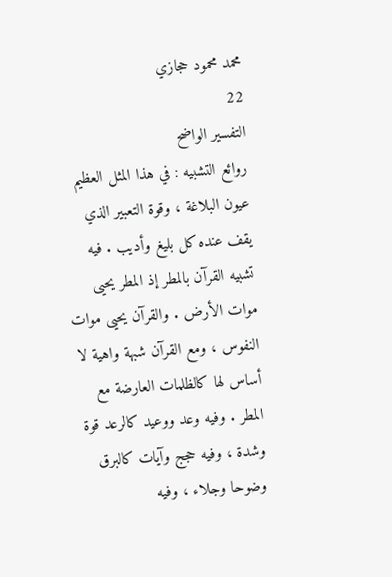محمد محمود حجازي
22
التفسير الواضح
روائع التشبيه : في هذا المثل العظيم عيون البلاغة ، وقوة التعبير الذي يقف عنده كل بليغ وأديب . فيه تشبيه القرآن بالمطر إذ المطر يحيى موات الأرض . والقرآن يحيى موات النفوس ، ومع القرآن شبهة واهية لا أساس لها كالظلمات العارضة مع المطر . وفيه وعد ووعيد كالرعد قوة وشدة ، وفيه حجج وآيات كالبرق وضوحا وجلاء ، وفيه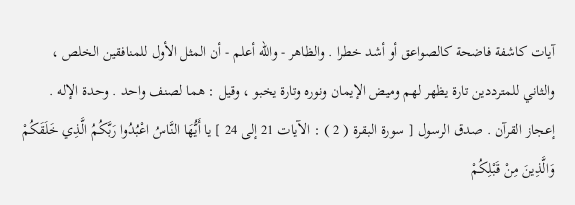آيات كاشفة فاضحة كالصواعق أو أشد خطرا . والظاهر - واللّه أعلم - أن المثل الأول للمنافقين الخلص ، والثاني للمترددين تارة يظهر لهم وميض الإيمان ونوره وتارة يخبو ، وقيل : هما لصنف واحد . وحدة الإله . إعجاز القرآن . صدق الرسول [ سورة البقرة ( 2 ) : الآيات 21 إلى 24 ] يا أَيُّهَا النَّاسُ اعْبُدُوا رَبَّكُمُ الَّذِي خَلَقَكُمْ وَالَّذِينَ مِنْ قَبْلِكُمْ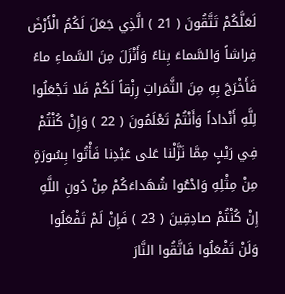لَعَلَّكُمْ تَتَّقُونَ ( 21 ) الَّذِي جَعَلَ لَكُمُ الْأَرْضَ فِراشاً وَالسَّماءَ بِناءً وَأَنْزَلَ مِنَ السَّماءِ ماءً فَأَخْرَجَ بِهِ مِنَ الثَّمَراتِ رِزْقاً لَكُمْ فَلا تَجْعَلُوا لِلَّهِ أَنْداداً وَأَنْتُمْ تَعْلَمُونَ ( 22 ) وَإِنْ كُنْتُمْ فِي رَيْبٍ مِمَّا نَزَّلْنا عَلى عَبْدِنا فَأْتُوا بِسُورَةٍ مِنْ مِثْلِهِ وَادْعُوا شُهَداءَكُمْ مِنْ دُونِ اللَّهِ إِنْ كُنْتُمْ صادِقِينَ ( 23 ) فَإِنْ لَمْ تَفْعَلُوا وَلَنْ تَفْعَلُوا فَاتَّقُوا النَّارَ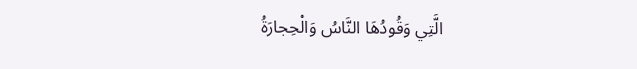الَّتِي وَقُودُهَا النَّاسُ وَالْحِجارَةُ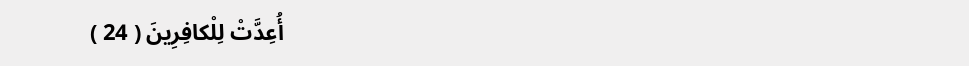أُعِدَّتْ لِلْكافِرِينَ ( 24 )